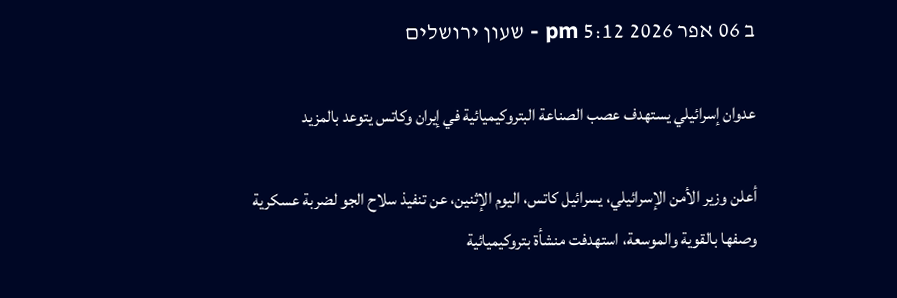ב 06 אפר 2026 5:12 pm - שעון ירושלים

عدوان إسرائيلي يستهدف عصب الصناعة البتروكيميائية في إيران وكاتس يتوعد بالمزيد

أعلن وزير الأمن الإسرائيلي، يسرائيل كاتس، اليوم الإثنين، عن تنفيذ سلاح الجو لضربة عسكرية وصفها بالقوية والموسعة، استهدفت منشأة بتروكيميائية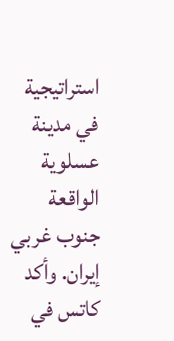استراتيجية في مدينة عسلوية الواقعة جنوب غربي إيران. وأكد كاتس في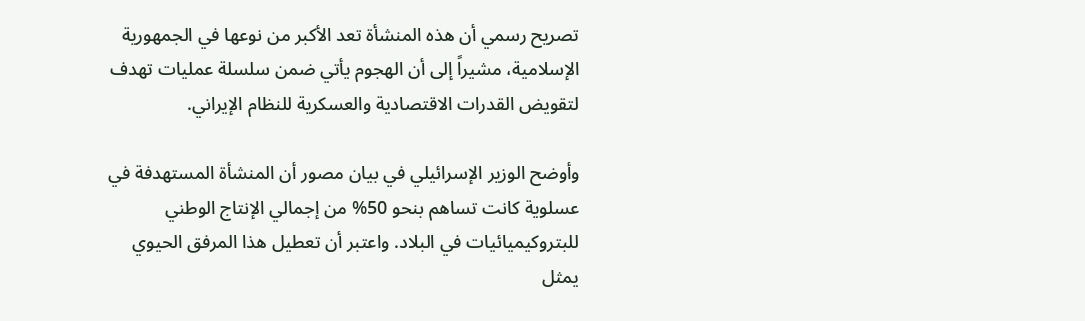تصريح رسمي أن هذه المنشأة تعد الأكبر من نوعها في الجمهورية الإسلامية، مشيراً إلى أن الهجوم يأتي ضمن سلسلة عمليات تهدف لتقويض القدرات الاقتصادية والعسكرية للنظام الإيراني.

وأوضح الوزير الإسرائيلي في بيان مصور أن المنشأة المستهدفة في عسلوية كانت تساهم بنحو 50% من إجمالي الإنتاج الوطني للبتروكيميائيات في البلاد. واعتبر أن تعطيل هذا المرفق الحيوي يمثل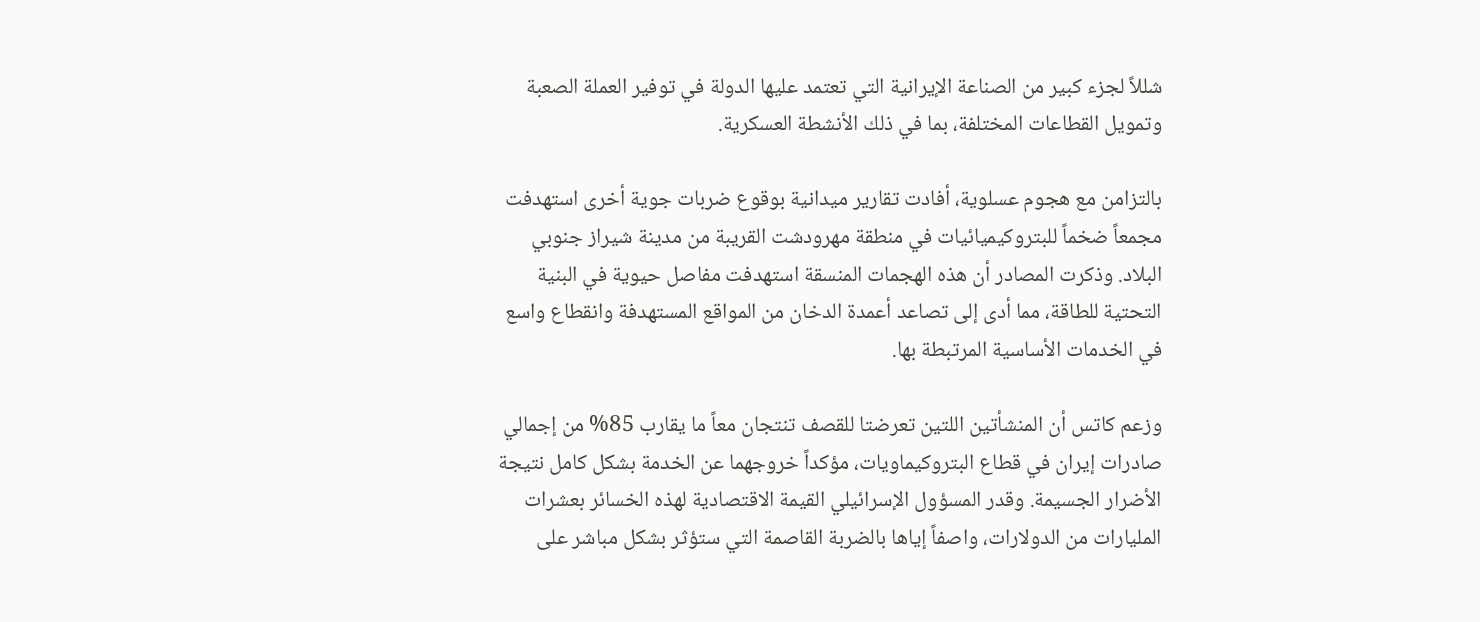شللاً لجزء كبير من الصناعة الإيرانية التي تعتمد عليها الدولة في توفير العملة الصعبة وتمويل القطاعات المختلفة، بما في ذلك الأنشطة العسكرية.

بالتزامن مع هجوم عسلوية، أفادت تقارير ميدانية بوقوع ضربات جوية أخرى استهدفت مجمعاً ضخماً للبتروكيميائيات في منطقة مهرودشت القريبة من مدينة شيراز جنوبي البلاد. وذكرت المصادر أن هذه الهجمات المنسقة استهدفت مفاصل حيوية في البنية التحتية للطاقة، مما أدى إلى تصاعد أعمدة الدخان من المواقع المستهدفة وانقطاع واسع في الخدمات الأساسية المرتبطة بها.

وزعم كاتس أن المنشأتين اللتين تعرضتا للقصف تنتجان معاً ما يقارب 85% من إجمالي صادرات إيران في قطاع البتروكيماويات، مؤكداً خروجهما عن الخدمة بشكل كامل نتيجة الأضرار الجسيمة. وقدر المسؤول الإسرائيلي القيمة الاقتصادية لهذه الخسائر بعشرات المليارات من الدولارات، واصفاً إياها بالضربة القاصمة التي ستؤثر بشكل مباشر على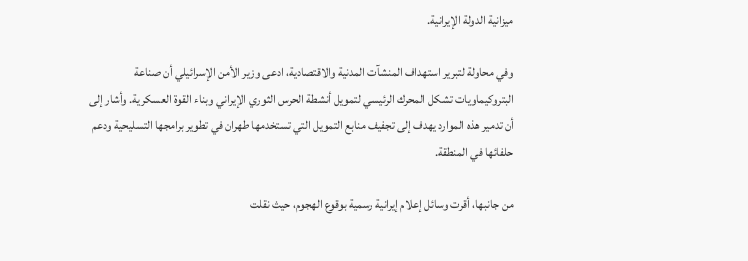ميزانية الدولة الإيرانية.

وفي محاولة لتبرير استهداف المنشآت المدنية والاقتصادية، ادعى وزير الأمن الإسرائيلي أن صناعة البتروكيماويات تشكل المحرك الرئيسي لتمويل أنشطة الحرس الثوري الإيراني وبناء القوة العسكرية. وأشار إلى أن تدمير هذه الموارد يهدف إلى تجفيف منابع التمويل التي تستخدمها طهران في تطوير برامجها التسليحية ودعم حلفائها في المنطقة.

من جانبها، أقرت وسائل إعلام إيرانية رسمية بوقوع الهجوم، حيث نقلت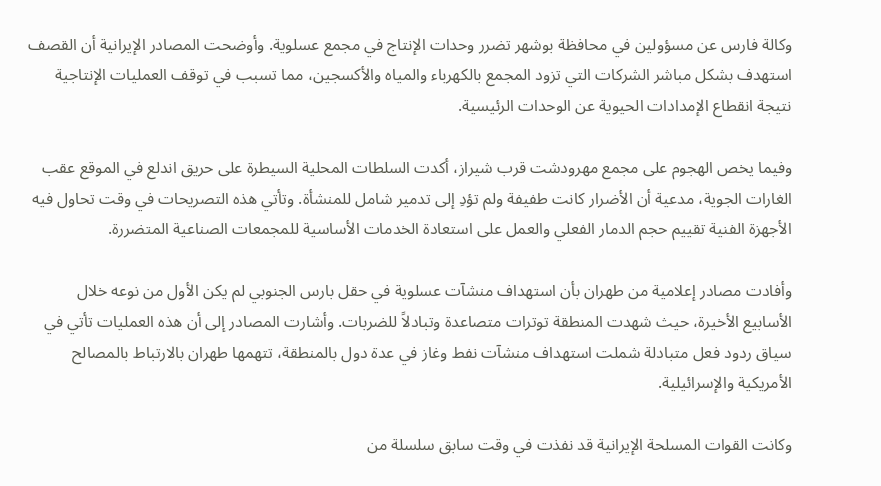وكالة فارس عن مسؤولين في محافظة بوشهر تضرر وحدات الإنتاج في مجمع عسلوية. وأوضحت المصادر الإيرانية أن القصف استهدف بشكل مباشر الشركات التي تزود المجمع بالكهرباء والمياه والأكسجين، مما تسبب في توقف العمليات الإنتاجية نتيجة انقطاع الإمدادات الحيوية عن الوحدات الرئيسية.

وفيما يخص الهجوم على مجمع مهرودشت قرب شيراز، أكدت السلطات المحلية السيطرة على حريق اندلع في الموقع عقب الغارات الجوية، مدعية أن الأضرار كانت طفيفة ولم تؤدِ إلى تدمير شامل للمنشأة. وتأتي هذه التصريحات في وقت تحاول فيه الأجهزة الفنية تقييم حجم الدمار الفعلي والعمل على استعادة الخدمات الأساسية للمجمعات الصناعية المتضررة.

وأفادت مصادر إعلامية من طهران بأن استهداف منشآت عسلوية في حقل بارس الجنوبي لم يكن الأول من نوعه خلال الأسابيع الأخيرة، حيث شهدت المنطقة توترات متصاعدة وتبادلاً للضربات. وأشارت المصادر إلى أن هذه العمليات تأتي في سياق ردود فعل متبادلة شملت استهداف منشآت نفط وغاز في عدة دول بالمنطقة، تتهمها طهران بالارتباط بالمصالح الأمريكية والإسرائيلية.

وكانت القوات المسلحة الإيرانية قد نفذت في وقت سابق سلسلة من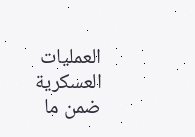العمليات العسكرية ضمن ما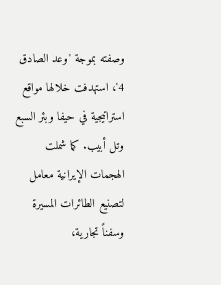وصفته بموجة 'وعد الصادق 4'، استهدفت خلالها مواقع استراتيجية في حيفا وبئر السبع وتل أبيب. كما شملت الهجمات الإيرانية معامل لتصنيع الطائرات المسيرة وسفناً تجارية،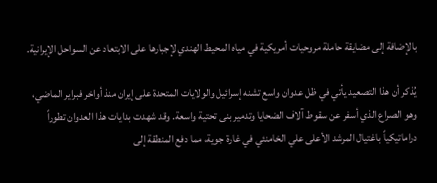بالإضافة إلى مضايقة حاملة مروحيات أمريكية في مياه المحيط الهندي لإجبارها على الابتعاد عن السواحل الإيرانية.

يُذكر أن هذا التصعيد يأتي في ظل عدوان واسع تشنه إسرائيل والولايات المتحدة على إيران منذ أواخر فبراير الماضي، وهو الصراع الذي أسفر عن سقوط آلاف الضحايا وتدمير بنى تحتية واسعة. وقد شهدت بدايات هذا العدوان تطوراً دراماتيكياً باغتيال المرشد الأعلى علي الخامنئي في غارة جوية، مما دفع المنطقة إلى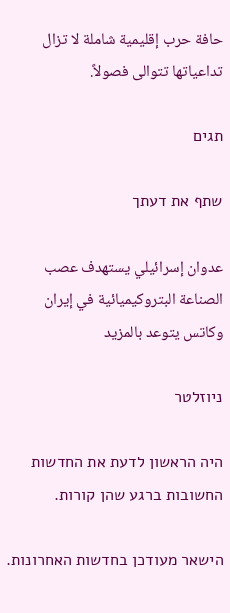حافة حرب إقليمية شاملة لا تزال تداعياتها تتوالى فصولاً.

תגים

שתף את דעתך

عدوان إسرائيلي يستهدف عصب الصناعة البتروكيميائية في إيران وكاتس يتوعد بالمزيد

ניוזלטר

היה הראשון לדעת את החדשות החשובות ברגע שהן קורות.

הישאר מעודכן בחדשות האחרונות.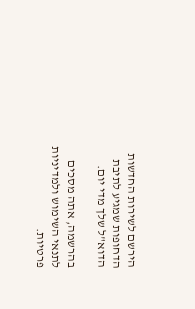הירשם לשירות החדשות הדחופות שמגיע לתיבת הדוא"ל שלך מדי יום.

בהרשמה, אתה מסכים לתנאי השימוש ולמדיניות פרטיות.